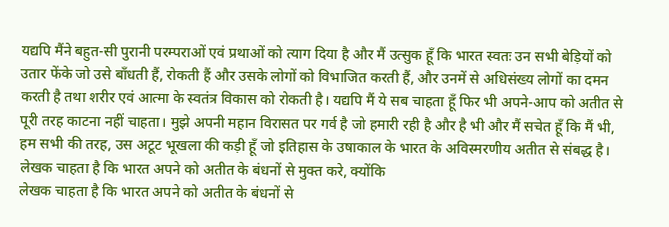यद्यपि मैंने बहुत-सी पुरानी परम्पराओं एवं प्रथाओं को त्याग दिया है और मैं उत्सुक हूँ कि भारत स्वतः उन सभी बेड़ियों को उतार फेंके जो उसे बाँधती हैं, रोकती हैं और उसके लोगों को विभाजित करती हैं, और उनमें से अधिसंख्य लोगों का दमन करती है तथा शरीर एवं आत्मा के स्वतंत्र विकास को रोकती है। यद्यपि मैं ये सब चाहता हूँ फिर भी अपने-आप को अतीत से पूरी तरह काटना नहीं चाहता। मुझे अपनी महान विरासत पर गर्व है जो हमारी रही है और है भी और मैं सचेत हूँ कि मैं भी, हम सभी की तरह, उस अटूट भूखला की कड़ी हूँ जो इतिहास के उषाकाल के भारत के अविस्मरणीय अतीत से संबद्ध है।
लेखक चाहता है कि भारत अपने को अतीत के बंधनों से मुक्त करे, क्योंकि
लेखक चाहता है कि भारत अपने को अतीत के बंधनों से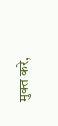मुक्त करे,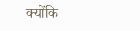क्योंकि